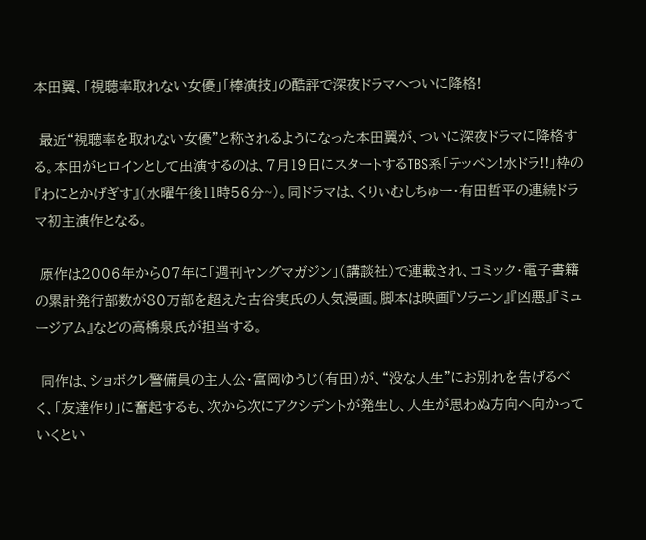本田翼、「視聴率取れない女優」「棒演技」の酷評で深夜ドラマへついに降格!

 最近“視聴率を取れない女優”と称されるようになった本田翼が、ついに深夜ドラマに降格する。本田がヒロインとして出演するのは、7月19日にスタートするTBS系「テッペン!水ドラ!!」枠の『わにとかげぎす』(水曜午後11時56分~)。同ドラマは、くりぃむしちゅー・有田哲平の連続ドラマ初主演作となる。

 原作は2006年から07年に「週刊ヤングマガジン」(講談社)で連載され、コミック・電子書籍の累計発行部数が80万部を超えた古谷実氏の人気漫画。脚本は映画『ソラニン』『凶悪』『ミュージアム』などの高橋泉氏が担当する。

 同作は、ショボクレ警備員の主人公・富岡ゆうじ(有田)が、“没な人生”にお別れを告げるべく、「友達作り」に奮起するも、次から次にアクシデントが発生し、人生が思わぬ方向へ向かっていくとい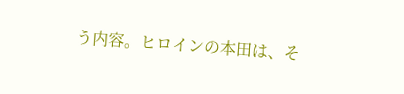う内容。ヒロインの本田は、そ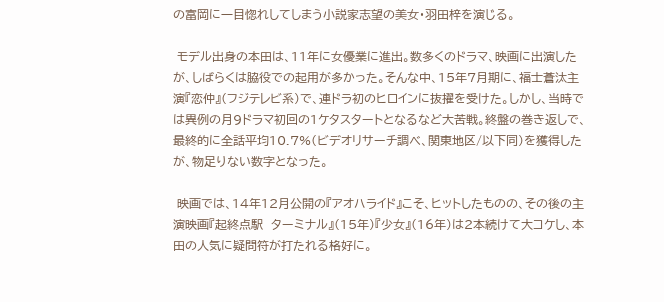の富岡に一目惚れしてしまう小説家志望の美女・羽田梓を演じる。

 モデル出身の本田は、11年に女優業に進出。数多くのドラマ、映画に出演したが、しばらくは脇役での起用が多かった。そんな中、15年7月期に、福士蒼汰主演『恋仲』(フジテレビ系)で、連ドラ初のヒロインに抜擢を受けた。しかし、当時では異例の月9ドラマ初回の1ケタスタートとなるなど大苦戦。終盤の巻き返しで、最終的に全話平均10.7%(ビデオリサーチ調べ、関東地区/以下同)を獲得したが、物足りない数字となった。

 映画では、14年12月公開の『アオハライド』こそ、ヒットしたものの、その後の主演映画『起終点駅  ターミナル』(15年)『少女』(16年)は2本続けて大コケし、本田の人気に疑問符が打たれる格好に。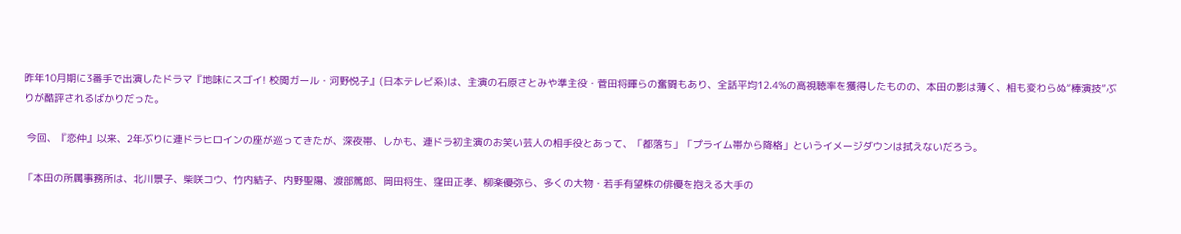昨年10月期に3番手で出演したドラマ『地味にスゴイ! 校閲ガール・河野悦子』(日本テレビ系)は、主演の石原さとみや準主役・菅田将暉らの奮闘もあり、全話平均12.4%の高視聴率を獲得したものの、本田の影は薄く、相も変わらぬ“棒演技”ぶりが酷評されるばかりだった。

 今回、『恋仲』以来、2年ぶりに連ドラヒロインの座が巡ってきたが、深夜帯、しかも、連ドラ初主演のお笑い芸人の相手役とあって、「都落ち」「プライム帯から降格」というイメージダウンは拭えないだろう。

「本田の所属事務所は、北川景子、柴咲コウ、竹内結子、内野聖陽、渡部篤郎、岡田将生、窪田正孝、柳楽優弥ら、多くの大物・若手有望株の俳優を抱える大手の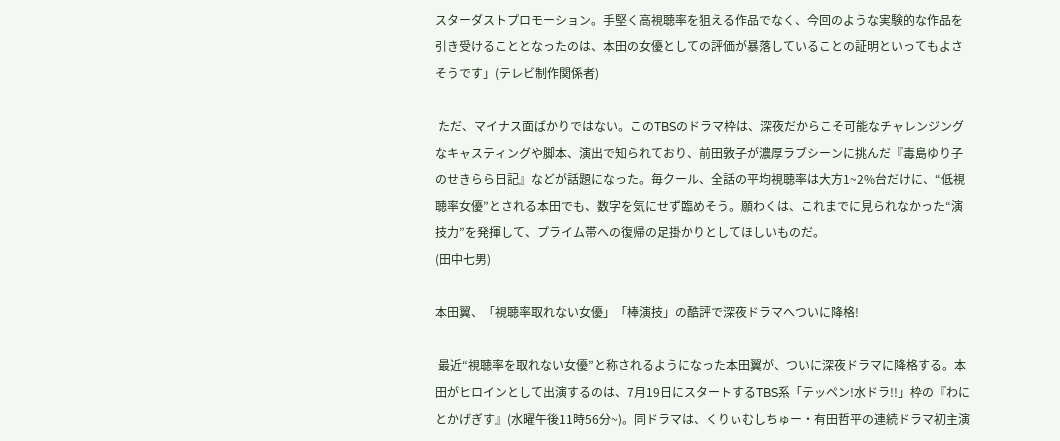スターダストプロモーション。手堅く高視聴率を狙える作品でなく、今回のような実験的な作品を引き受けることとなったのは、本田の女優としての評価が暴落していることの証明といってもよさそうです」(テレビ制作関係者)

 ただ、マイナス面ばかりではない。このTBSのドラマ枠は、深夜だからこそ可能なチャレンジングなキャスティングや脚本、演出で知られており、前田敦子が濃厚ラブシーンに挑んだ『毒島ゆり子のせきらら日記』などが話題になった。毎クール、全話の平均視聴率は大方1~2%台だけに、“低視聴率女優”とされる本田でも、数字を気にせず臨めそう。願わくは、これまでに見られなかった“演技力”を発揮して、プライム帯への復帰の足掛かりとしてほしいものだ。
(田中七男)

本田翼、「視聴率取れない女優」「棒演技」の酷評で深夜ドラマへついに降格!

 最近“視聴率を取れない女優”と称されるようになった本田翼が、ついに深夜ドラマに降格する。本田がヒロインとして出演するのは、7月19日にスタートするTBS系「テッペン!水ドラ!!」枠の『わにとかげぎす』(水曜午後11時56分~)。同ドラマは、くりぃむしちゅー・有田哲平の連続ドラマ初主演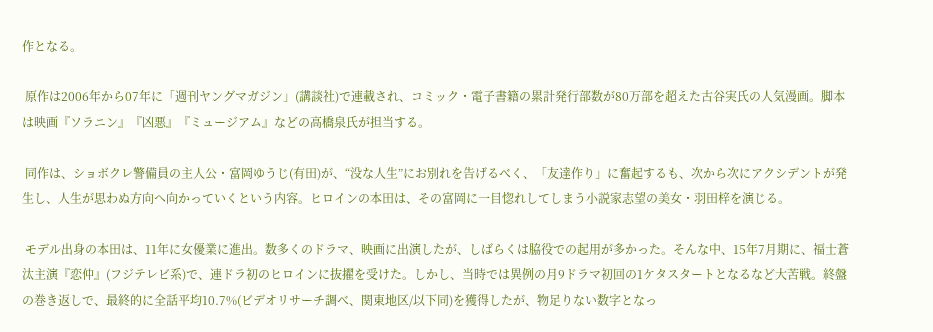作となる。

 原作は2006年から07年に「週刊ヤングマガジン」(講談社)で連載され、コミック・電子書籍の累計発行部数が80万部を超えた古谷実氏の人気漫画。脚本は映画『ソラニン』『凶悪』『ミュージアム』などの高橋泉氏が担当する。

 同作は、ショボクレ警備員の主人公・富岡ゆうじ(有田)が、“没な人生”にお別れを告げるべく、「友達作り」に奮起するも、次から次にアクシデントが発生し、人生が思わぬ方向へ向かっていくという内容。ヒロインの本田は、その富岡に一目惚れしてしまう小説家志望の美女・羽田梓を演じる。

 モデル出身の本田は、11年に女優業に進出。数多くのドラマ、映画に出演したが、しばらくは脇役での起用が多かった。そんな中、15年7月期に、福士蒼汰主演『恋仲』(フジテレビ系)で、連ドラ初のヒロインに抜擢を受けた。しかし、当時では異例の月9ドラマ初回の1ケタスタートとなるなど大苦戦。終盤の巻き返しで、最終的に全話平均10.7%(ビデオリサーチ調べ、関東地区/以下同)を獲得したが、物足りない数字となっ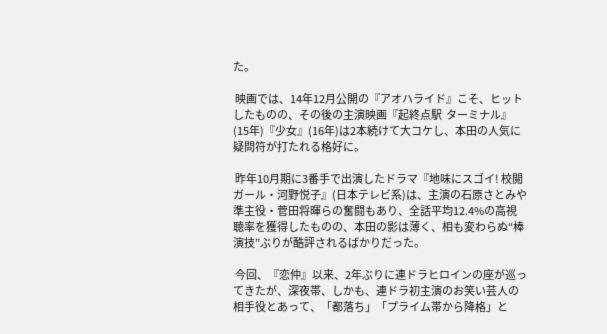た。

 映画では、14年12月公開の『アオハライド』こそ、ヒットしたものの、その後の主演映画『起終点駅  ターミナル』(15年)『少女』(16年)は2本続けて大コケし、本田の人気に疑問符が打たれる格好に。

 昨年10月期に3番手で出演したドラマ『地味にスゴイ! 校閲ガール・河野悦子』(日本テレビ系)は、主演の石原さとみや準主役・菅田将暉らの奮闘もあり、全話平均12.4%の高視聴率を獲得したものの、本田の影は薄く、相も変わらぬ“棒演技”ぶりが酷評されるばかりだった。

 今回、『恋仲』以来、2年ぶりに連ドラヒロインの座が巡ってきたが、深夜帯、しかも、連ドラ初主演のお笑い芸人の相手役とあって、「都落ち」「プライム帯から降格」と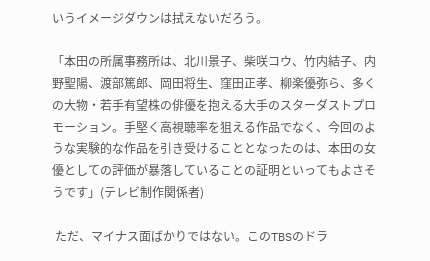いうイメージダウンは拭えないだろう。

「本田の所属事務所は、北川景子、柴咲コウ、竹内結子、内野聖陽、渡部篤郎、岡田将生、窪田正孝、柳楽優弥ら、多くの大物・若手有望株の俳優を抱える大手のスターダストプロモーション。手堅く高視聴率を狙える作品でなく、今回のような実験的な作品を引き受けることとなったのは、本田の女優としての評価が暴落していることの証明といってもよさそうです」(テレビ制作関係者)

 ただ、マイナス面ばかりではない。このTBSのドラ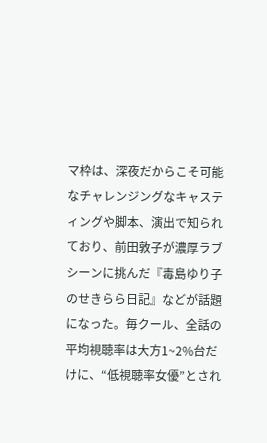マ枠は、深夜だからこそ可能なチャレンジングなキャスティングや脚本、演出で知られており、前田敦子が濃厚ラブシーンに挑んだ『毒島ゆり子のせきらら日記』などが話題になった。毎クール、全話の平均視聴率は大方1~2%台だけに、“低視聴率女優”とされ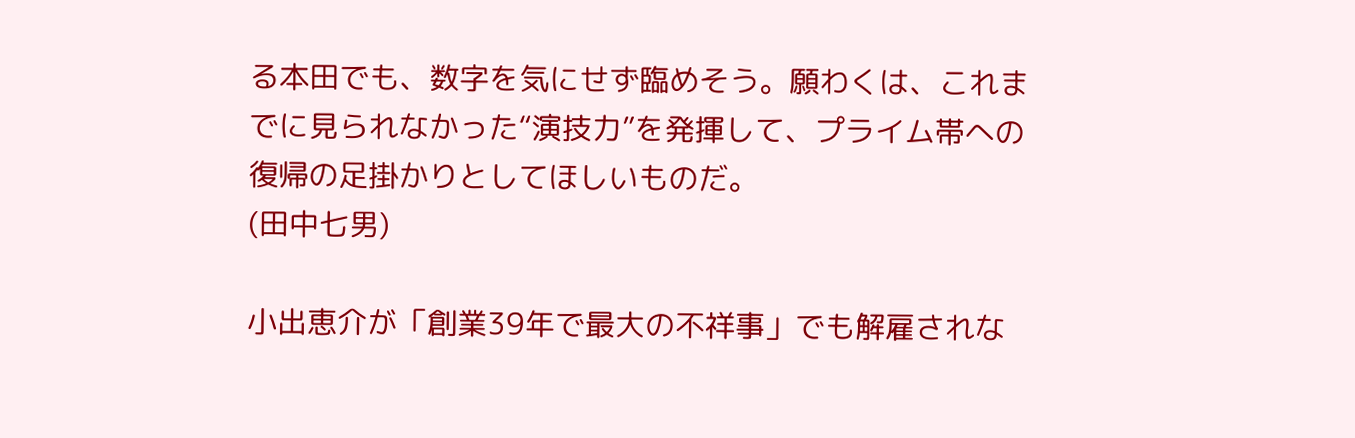る本田でも、数字を気にせず臨めそう。願わくは、これまでに見られなかった“演技力”を発揮して、プライム帯への復帰の足掛かりとしてほしいものだ。
(田中七男)

小出恵介が「創業39年で最大の不祥事」でも解雇されな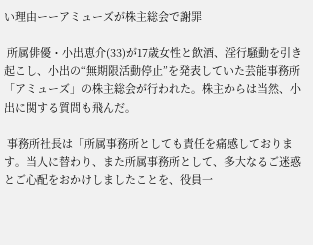い理由ーーアミューズが株主総会で謝罪

 所属俳優・小出恵介(33)が17歳女性と飲酒、淫行騒動を引き起こし、小出の“無期限活動停止”を発表していた芸能事務所「アミューズ」の株主総会が行われた。株主からは当然、小出に関する質問も飛んだ。

 事務所社長は「所属事務所としても責任を痛感しております。当人に替わり、また所属事務所として、多大なるご迷惑とご心配をおかけしましたことを、役員一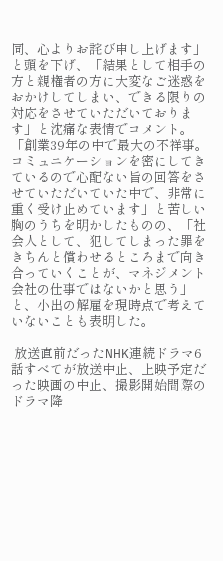同、心よりお詫び申し上げます」と頭を下げ、「結果として相手の方と親権者の方に大変なご迷惑をおかけしてしまい、できる限りの対応をさせていただいております」と沈痛な表情でコメント。「創業39年の中で最大の不祥事。コミュニケーションを密にしてきているので心配ない旨の回答をさせていただいていた中で、非常に重く受け止めています」と苦しい胸のうちを明かしたものの、「社会人として、犯してしまった罪をきちんと償わせるところまで向き合っていくことが、マネジメント会社の仕事ではないかと思う」と、小出の解雇を現時点で考えていないことも表明した。

 放送直前だったNHK連続ドラマ6話すべてが放送中止、上映予定だった映画の中止、撮影開始間際のドラマ降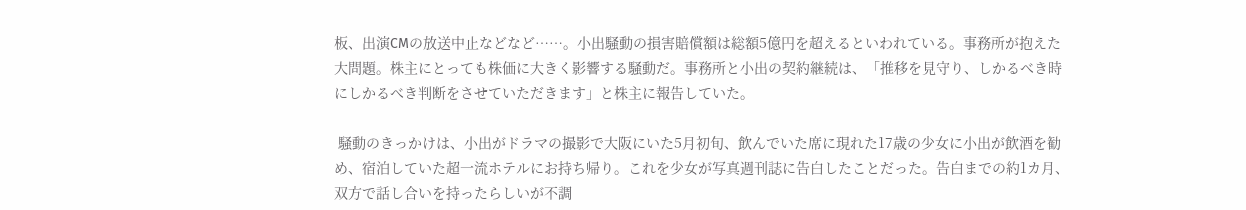板、出演CMの放送中止などなど……。小出騒動の損害賠償額は総額5億円を超えるといわれている。事務所が抱えた大問題。株主にとっても株価に大きく影響する騒動だ。事務所と小出の契約継続は、「推移を見守り、しかるべき時にしかるべき判断をさせていただきます」と株主に報告していた。

 騒動のきっかけは、小出がドラマの撮影で大阪にいた5月初旬、飲んでいた席に現れた17歳の少女に小出が飲酒を勧め、宿泊していた超一流ホテルにお持ち帰り。これを少女が写真週刊誌に告白したことだった。告白までの約1カ月、双方で話し合いを持ったらしいが不調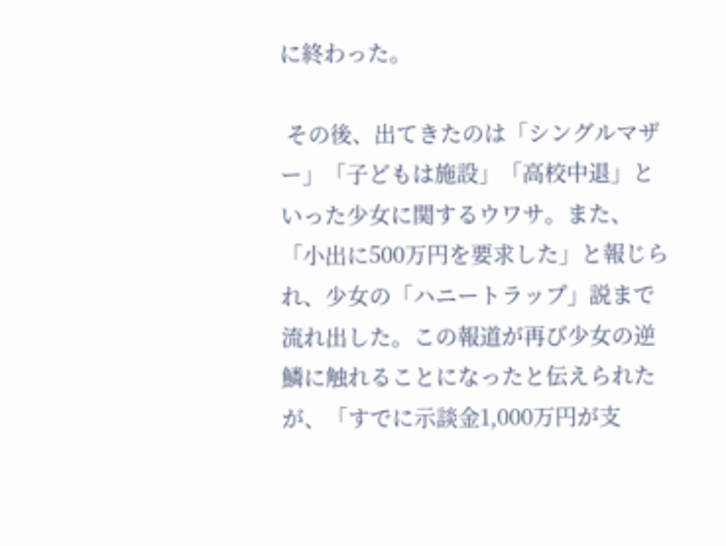に終わった。

 その後、出てきたのは「シングルマザー」「子どもは施設」「高校中退」といった少女に関するウワサ。また、「小出に500万円を要求した」と報じられ、少女の「ハニートラップ」説まで流れ出した。この報道が再び少女の逆鱗に触れることになったと伝えられたが、「すでに示談金1,000万円が支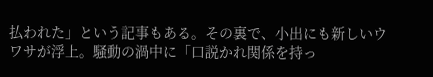払われた」という記事もある。その裏で、小出にも新しいウワサが浮上。騒動の渦中に「口説かれ関係を持っ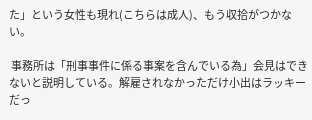た」という女性も現れ(こちらは成人)、もう収拾がつかない。

 事務所は「刑事事件に係る事案を含んでいる為」会見はできないと説明している。解雇されなかっただけ小出はラッキーだっ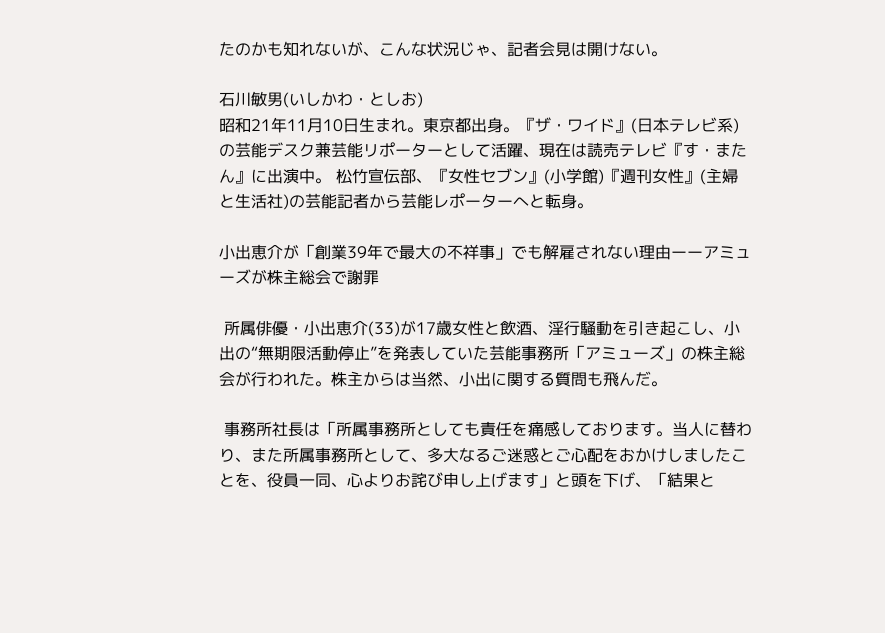たのかも知れないが、こんな状況じゃ、記者会見は開けない。

石川敏男(いしかわ・としお)
昭和21年11月10日生まれ。東京都出身。『ザ・ワイド』(日本テレビ系)の芸能デスク兼芸能リポーターとして活躍、現在は読売テレビ『す・またん』に出演中。 松竹宣伝部、『女性セブン』(小学館)『週刊女性』(主婦と生活社)の芸能記者から芸能レポーターへと転身。

小出恵介が「創業39年で最大の不祥事」でも解雇されない理由ーーアミューズが株主総会で謝罪

 所属俳優・小出恵介(33)が17歳女性と飲酒、淫行騒動を引き起こし、小出の“無期限活動停止”を発表していた芸能事務所「アミューズ」の株主総会が行われた。株主からは当然、小出に関する質問も飛んだ。

 事務所社長は「所属事務所としても責任を痛感しております。当人に替わり、また所属事務所として、多大なるご迷惑とご心配をおかけしましたことを、役員一同、心よりお詫び申し上げます」と頭を下げ、「結果と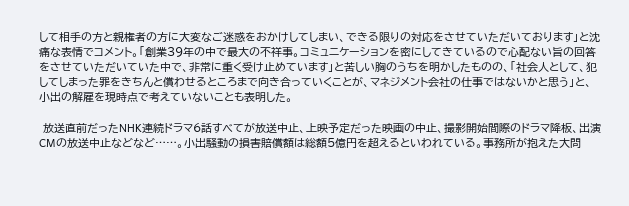して相手の方と親権者の方に大変なご迷惑をおかけしてしまい、できる限りの対応をさせていただいております」と沈痛な表情でコメント。「創業39年の中で最大の不祥事。コミュニケーションを密にしてきているので心配ない旨の回答をさせていただいていた中で、非常に重く受け止めています」と苦しい胸のうちを明かしたものの、「社会人として、犯してしまった罪をきちんと償わせるところまで向き合っていくことが、マネジメント会社の仕事ではないかと思う」と、小出の解雇を現時点で考えていないことも表明した。

 放送直前だったNHK連続ドラマ6話すべてが放送中止、上映予定だった映画の中止、撮影開始間際のドラマ降板、出演CMの放送中止などなど……。小出騒動の損害賠償額は総額5億円を超えるといわれている。事務所が抱えた大問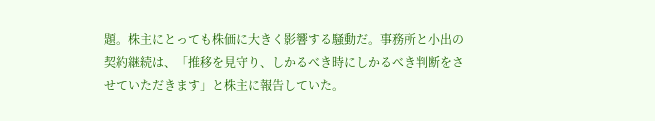題。株主にとっても株価に大きく影響する騒動だ。事務所と小出の契約継続は、「推移を見守り、しかるべき時にしかるべき判断をさせていただきます」と株主に報告していた。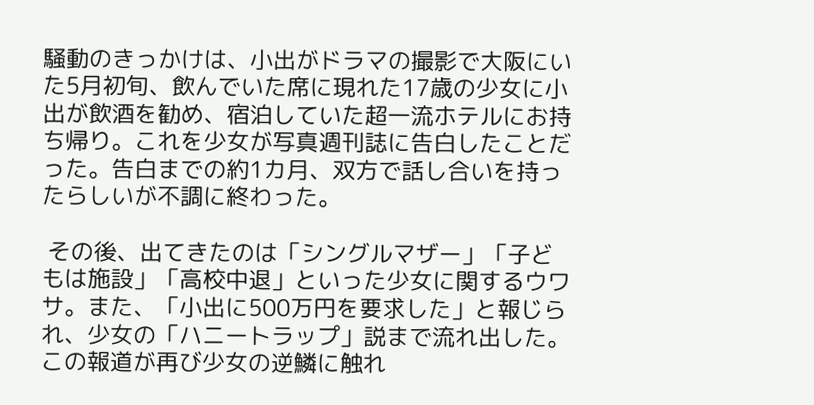騒動のきっかけは、小出がドラマの撮影で大阪にいた5月初旬、飲んでいた席に現れた17歳の少女に小出が飲酒を勧め、宿泊していた超一流ホテルにお持ち帰り。これを少女が写真週刊誌に告白したことだった。告白までの約1カ月、双方で話し合いを持ったらしいが不調に終わった。

 その後、出てきたのは「シングルマザー」「子どもは施設」「高校中退」といった少女に関するウワサ。また、「小出に500万円を要求した」と報じられ、少女の「ハニートラップ」説まで流れ出した。この報道が再び少女の逆鱗に触れ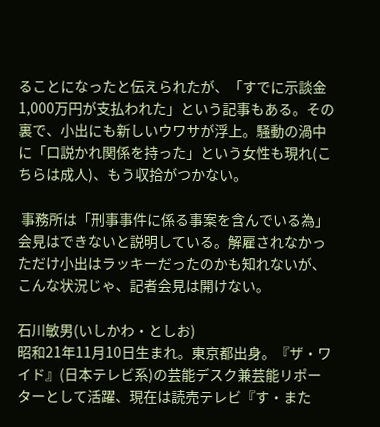ることになったと伝えられたが、「すでに示談金1,000万円が支払われた」という記事もある。その裏で、小出にも新しいウワサが浮上。騒動の渦中に「口説かれ関係を持った」という女性も現れ(こちらは成人)、もう収拾がつかない。

 事務所は「刑事事件に係る事案を含んでいる為」会見はできないと説明している。解雇されなかっただけ小出はラッキーだったのかも知れないが、こんな状況じゃ、記者会見は開けない。

石川敏男(いしかわ・としお)
昭和21年11月10日生まれ。東京都出身。『ザ・ワイド』(日本テレビ系)の芸能デスク兼芸能リポーターとして活躍、現在は読売テレビ『す・また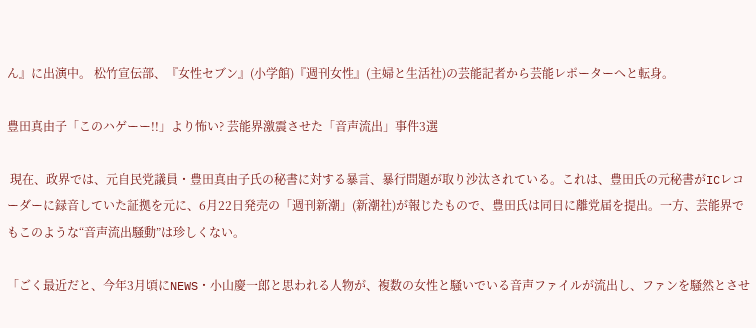ん』に出演中。 松竹宣伝部、『女性セブン』(小学館)『週刊女性』(主婦と生活社)の芸能記者から芸能レポーターへと転身。

豊田真由子「このハゲーー!!」より怖い? 芸能界激震させた「音声流出」事件3選

 現在、政界では、元自民党議員・豊田真由子氏の秘書に対する暴言、暴行問題が取り沙汰されている。これは、豊田氏の元秘書がICレコーダーに録音していた証拠を元に、6月22日発売の「週刊新潮」(新潮社)が報じたもので、豊田氏は同日に離党届を提出。一方、芸能界でもこのような“音声流出騒動”は珍しくない。

「ごく最近だと、今年3月頃にNEWS・小山慶一郎と思われる人物が、複数の女性と騒いでいる音声ファイルが流出し、ファンを騒然とさせ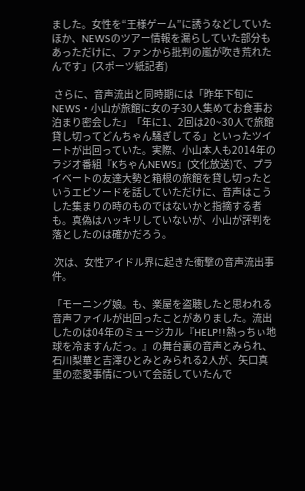ました。女性を“王様ゲーム”に誘うなどしていたほか、NEWSのツアー情報を漏らしていた部分もあっただけに、ファンから批判の嵐が吹き荒れたんです」(スポーツ紙記者)

 さらに、音声流出と同時期には「昨年下旬にNEWS・小山が旅館に女の子30人集めてお食事お泊まり密会した」「年に1、2回は20~30人で旅館貸し切ってどんちゃん騒ぎしてる」といったツイートが出回っていた。実際、小山本人も2014年のラジオ番組『KちゃんNEWS』(文化放送)で、プライベートの友達大勢と箱根の旅館を貸し切ったというエピソードを話していただけに、音声はこうした集まりの時のものではないかと指摘する者も。真偽はハッキリしていないが、小山が評判を落としたのは確かだろう。

 次は、女性アイドル界に起きた衝撃の音声流出事件。

「モーニング娘。も、楽屋を盗聴したと思われる音声ファイルが出回ったことがありました。流出したのは04年のミュージカル『HELP!!熱っちぃ地球を冷ますんだっ。』の舞台裏の音声とみられ、石川梨華と吉澤ひとみとみられる2人が、矢口真里の恋愛事情について会話していたんで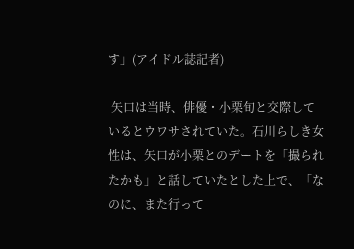す」(アイドル誌記者)

 矢口は当時、俳優・小栗旬と交際しているとウワサされていた。石川らしき女性は、矢口が小栗とのデートを「撮られたかも」と話していたとした上で、「なのに、また行って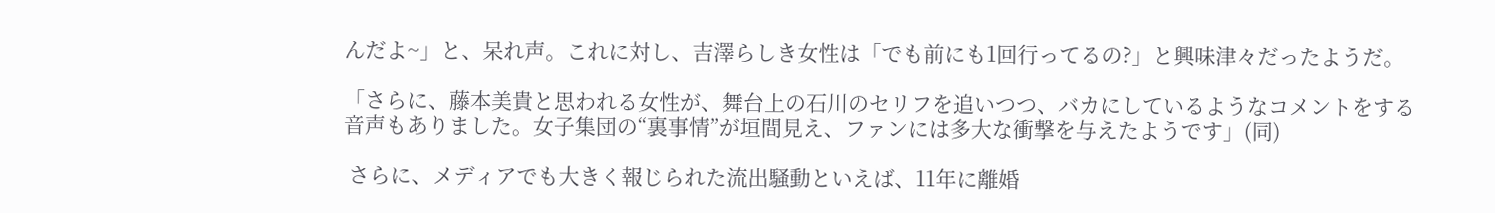んだよ~」と、呆れ声。これに対し、吉澤らしき女性は「でも前にも1回行ってるの?」と興味津々だったようだ。

「さらに、藤本美貴と思われる女性が、舞台上の石川のセリフを追いつつ、バカにしているようなコメントをする音声もありました。女子集団の“裏事情”が垣間見え、ファンには多大な衝撃を与えたようです」(同)

 さらに、メディアでも大きく報じられた流出騒動といえば、11年に離婚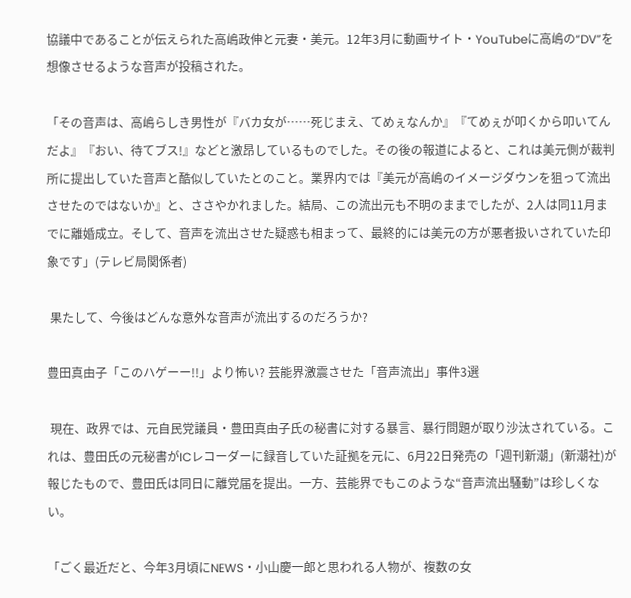協議中であることが伝えられた高嶋政伸と元妻・美元。12年3月に動画サイト・YouTubeに高嶋の“DV”を想像させるような音声が投稿された。

「その音声は、高嶋らしき男性が『バカ女が……死じまえ、てめぇなんか』『てめぇが叩くから叩いてんだよ』『おい、待てブス!』などと激昂しているものでした。その後の報道によると、これは美元側が裁判所に提出していた音声と酷似していたとのこと。業界内では『美元が高嶋のイメージダウンを狙って流出させたのではないか』と、ささやかれました。結局、この流出元も不明のままでしたが、2人は同11月までに離婚成立。そして、音声を流出させた疑惑も相まって、最終的には美元の方が悪者扱いされていた印象です」(テレビ局関係者)

 果たして、今後はどんな意外な音声が流出するのだろうか?

豊田真由子「このハゲーー!!」より怖い? 芸能界激震させた「音声流出」事件3選

 現在、政界では、元自民党議員・豊田真由子氏の秘書に対する暴言、暴行問題が取り沙汰されている。これは、豊田氏の元秘書がICレコーダーに録音していた証拠を元に、6月22日発売の「週刊新潮」(新潮社)が報じたもので、豊田氏は同日に離党届を提出。一方、芸能界でもこのような“音声流出騒動”は珍しくない。

「ごく最近だと、今年3月頃にNEWS・小山慶一郎と思われる人物が、複数の女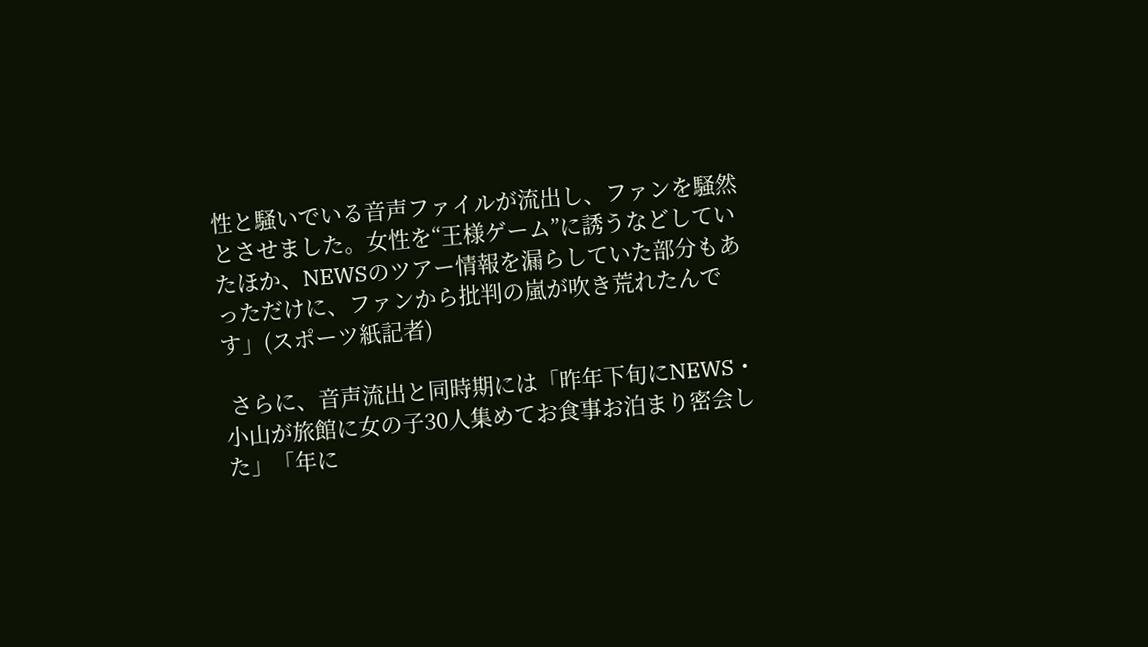性と騒いでいる音声ファイルが流出し、ファンを騒然とさせました。女性を“王様ゲーム”に誘うなどしていたほか、NEWSのツアー情報を漏らしていた部分もあっただけに、ファンから批判の嵐が吹き荒れたんです」(スポーツ紙記者)

 さらに、音声流出と同時期には「昨年下旬にNEWS・小山が旅館に女の子30人集めてお食事お泊まり密会した」「年に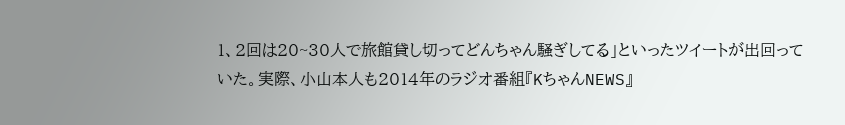1、2回は20~30人で旅館貸し切ってどんちゃん騒ぎしてる」といったツイートが出回っていた。実際、小山本人も2014年のラジオ番組『KちゃんNEWS』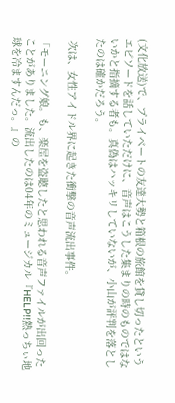(文化放送)で、プライベートの友達大勢と箱根の旅館を貸し切ったというエピソードを話していただけに、音声はこうした集まりの時のものではないかと指摘する者も。真偽はハッキリしていないが、小山が評判を落としたのは確かだろう。

 次は、女性アイドル界に起きた衝撃の音声流出事件。

「モーニング娘。も、楽屋を盗聴したと思われる音声ファイルが出回ったことがありました。流出したのは04年のミュージカル『HELP!!熱っちぃ地球を冷ますんだっ。』の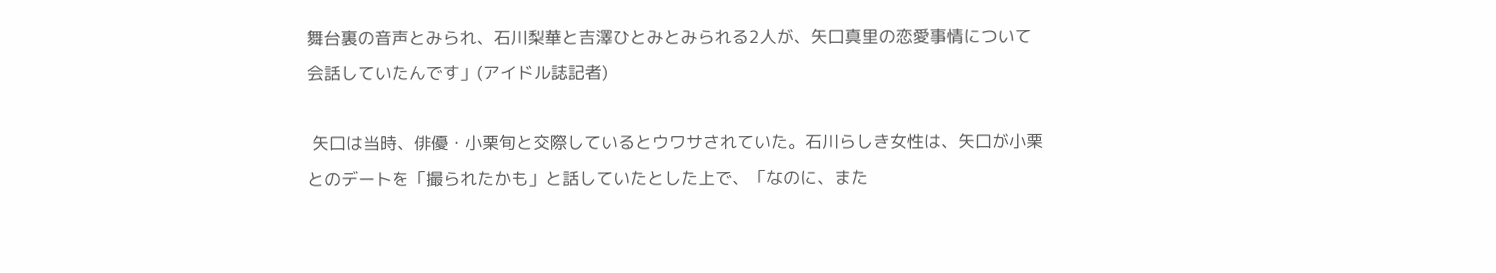舞台裏の音声とみられ、石川梨華と吉澤ひとみとみられる2人が、矢口真里の恋愛事情について会話していたんです」(アイドル誌記者)

 矢口は当時、俳優・小栗旬と交際しているとウワサされていた。石川らしき女性は、矢口が小栗とのデートを「撮られたかも」と話していたとした上で、「なのに、また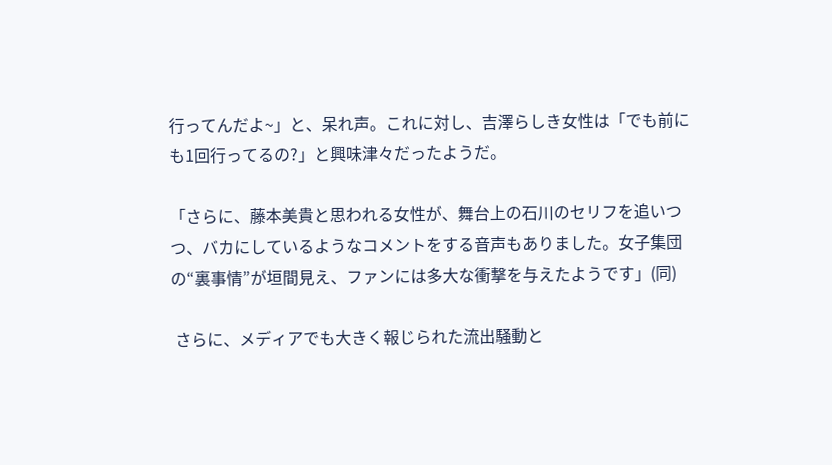行ってんだよ~」と、呆れ声。これに対し、吉澤らしき女性は「でも前にも1回行ってるの?」と興味津々だったようだ。

「さらに、藤本美貴と思われる女性が、舞台上の石川のセリフを追いつつ、バカにしているようなコメントをする音声もありました。女子集団の“裏事情”が垣間見え、ファンには多大な衝撃を与えたようです」(同)

 さらに、メディアでも大きく報じられた流出騒動と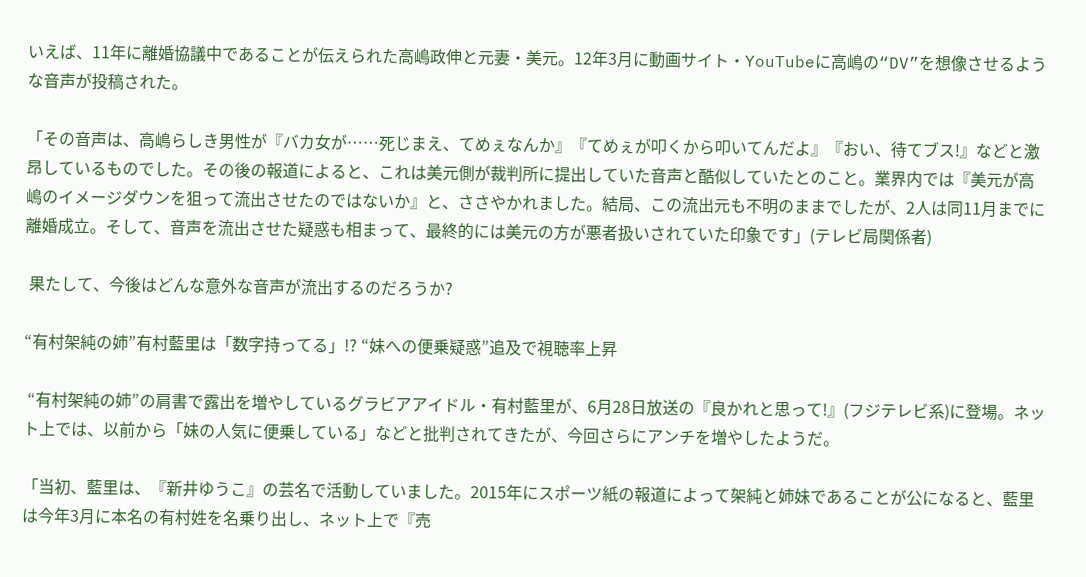いえば、11年に離婚協議中であることが伝えられた高嶋政伸と元妻・美元。12年3月に動画サイト・YouTubeに高嶋の“DV”を想像させるような音声が投稿された。

「その音声は、高嶋らしき男性が『バカ女が……死じまえ、てめぇなんか』『てめぇが叩くから叩いてんだよ』『おい、待てブス!』などと激昂しているものでした。その後の報道によると、これは美元側が裁判所に提出していた音声と酷似していたとのこと。業界内では『美元が高嶋のイメージダウンを狙って流出させたのではないか』と、ささやかれました。結局、この流出元も不明のままでしたが、2人は同11月までに離婚成立。そして、音声を流出させた疑惑も相まって、最終的には美元の方が悪者扱いされていた印象です」(テレビ局関係者)

 果たして、今後はどんな意外な音声が流出するのだろうか?

“有村架純の姉”有村藍里は「数字持ってる」!? “妹への便乗疑惑”追及で視聴率上昇

 “有村架純の姉”の肩書で露出を増やしているグラビアアイドル・有村藍里が、6月28日放送の『良かれと思って!』(フジテレビ系)に登場。ネット上では、以前から「妹の人気に便乗している」などと批判されてきたが、今回さらにアンチを増やしたようだ。

「当初、藍里は、『新井ゆうこ』の芸名で活動していました。2015年にスポーツ紙の報道によって架純と姉妹であることが公になると、藍里は今年3月に本名の有村姓を名乗り出し、ネット上で『売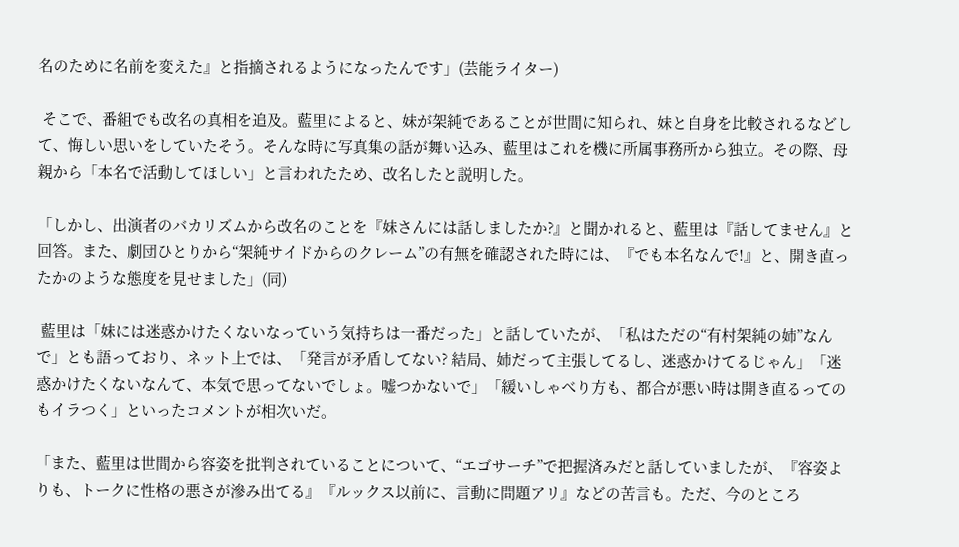名のために名前を変えた』と指摘されるようになったんです」(芸能ライター)

 そこで、番組でも改名の真相を追及。藍里によると、妹が架純であることが世間に知られ、妹と自身を比較されるなどして、悔しい思いをしていたそう。そんな時に写真集の話が舞い込み、藍里はこれを機に所属事務所から独立。その際、母親から「本名で活動してほしい」と言われたため、改名したと説明した。

「しかし、出演者のバカリズムから改名のことを『妹さんには話しましたか?』と聞かれると、藍里は『話してません』と回答。また、劇団ひとりから“架純サイドからのクレーム”の有無を確認された時には、『でも本名なんで!』と、開き直ったかのような態度を見せました」(同)

 藍里は「妹には迷惑かけたくないなっていう気持ちは一番だった」と話していたが、「私はただの“有村架純の姉”なんで」とも語っており、ネット上では、「発言が矛盾してない? 結局、姉だって主張してるし、迷惑かけてるじゃん」「迷惑かけたくないなんて、本気で思ってないでしょ。嘘つかないで」「緩いしゃべり方も、都合が悪い時は開き直るってのもイラつく」といったコメントが相次いだ。

「また、藍里は世間から容姿を批判されていることについて、“エゴサーチ”で把握済みだと話していましたが、『容姿よりも、トークに性格の悪さが滲み出てる』『ルックス以前に、言動に問題アリ』などの苦言も。ただ、今のところ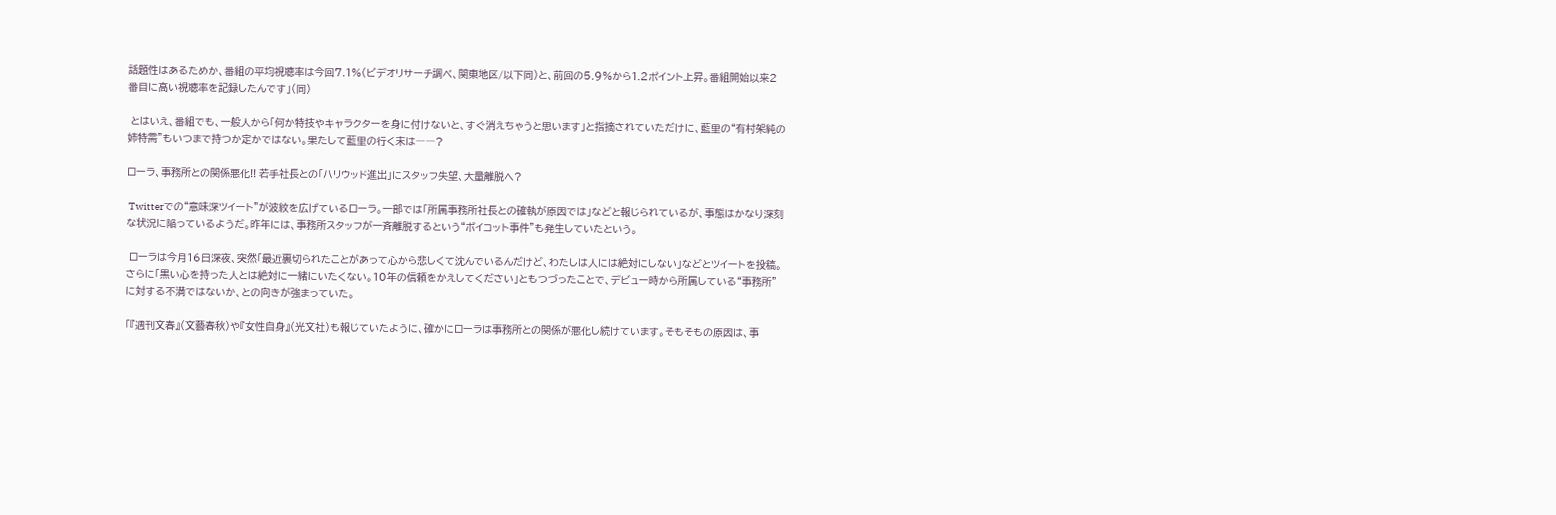話題性はあるためか、番組の平均視聴率は今回7.1%(ビデオリサーチ調べ、関東地区/以下同)と、前回の5.9%から1.2ポイント上昇。番組開始以来2番目に高い視聴率を記録したんです」(同)

 とはいえ、番組でも、一般人から「何か特技やキャラクターを身に付けないと、すぐ消えちゃうと思います」と指摘されていただけに、藍里の“有村架純の姉特需”もいつまで持つか定かではない。果たして藍里の行く末は――?

ローラ、事務所との関係悪化!! 若手社長との「ハリウッド進出」にスタッフ失望、大量離脱へ?

 Twitterでの“意味深ツイート”が波紋を広げているローラ。一部では「所属事務所社長との確執が原因では」などと報じられているが、事態はかなり深刻な状況に陥っているようだ。昨年には、事務所スタッフが一斉離脱するという“ボイコット事件”も発生していたという。

 ローラは今月16日深夜、突然「最近裏切られたことがあって心から悲しくて沈んでいるんだけど、わたしは人には絶対にしない」などとツイートを投稿。さらに「黒い心を持った人とは絶対に一緒にいたくない。10年の信頼をかえしてください」ともつづったことで、デビュー時から所属している“事務所”に対する不満ではないか、との向きが強まっていた。

「『週刊文春』(文藝春秋)や『女性自身』(光文社)も報じていたように、確かにローラは事務所との関係が悪化し続けています。そもそもの原因は、事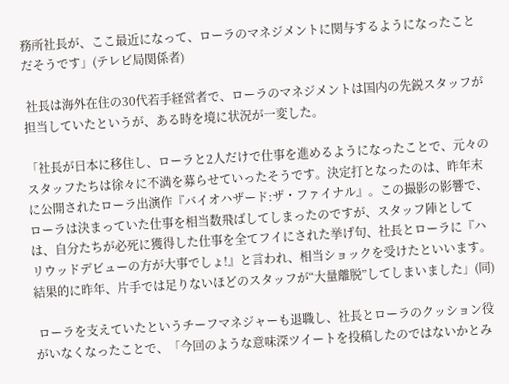務所社長が、ここ最近になって、ローラのマネジメントに関与するようになったことだそうです」(テレビ局関係者)

 社長は海外在住の30代若手経営者で、ローラのマネジメントは国内の先鋭スタッフが担当していたというが、ある時を境に状況が一変した。

「社長が日本に移住し、ローラと2人だけで仕事を進めるようになったことで、元々のスタッフたちは徐々に不満を募らせていったそうです。決定打となったのは、昨年末に公開されたローラ出演作『バイオハザード:ザ・ファイナル』。この撮影の影響で、ローラは決まっていた仕事を相当数飛ばしてしまったのですが、スタッフ陣としては、自分たちが必死に獲得した仕事を全てフイにされた挙げ句、社長とローラに『ハリウッドデビューの方が大事でしょ!』と言われ、相当ショックを受けたといいます。結果的に昨年、片手では足りないほどのスタッフが“大量離脱”してしまいました」(同)

 ローラを支えていたというチーフマネジャーも退職し、社長とローラのクッション役がいなくなったことで、「今回のような意味深ツイートを投稿したのではないかとみ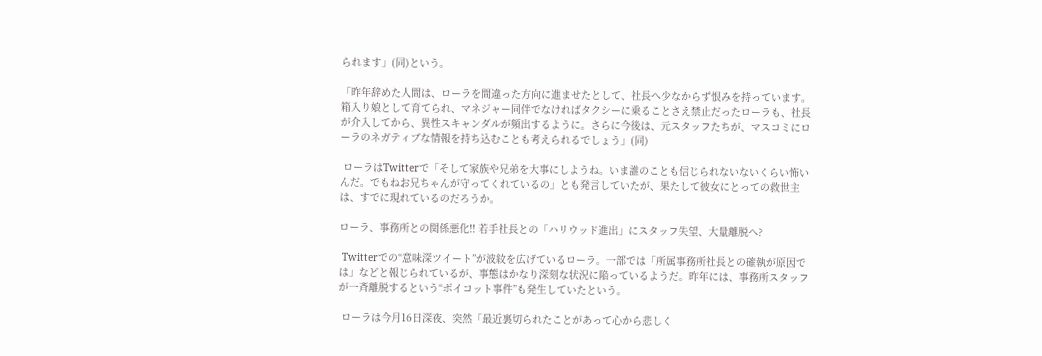られます」(同)という。

「昨年辞めた人間は、ローラを間違った方向に進ませたとして、社長へ少なからず恨みを持っています。箱入り娘として育てられ、マネジャー同伴でなければタクシーに乗ることさえ禁止だったローラも、社長が介入してから、異性スキャンダルが頻出するように。さらに今後は、元スタッフたちが、マスコミにローラのネガティブな情報を持ち込むことも考えられるでしょう」(同)

 ローラはTwitterで「そして家族や兄弟を大事にしようね。いま誰のことも信じられないないくらい怖いんだ。でもねお兄ちゃんが守ってくれているの」とも発言していたが、果たして彼女にとっての救世主は、すでに現れているのだろうか。

ローラ、事務所との関係悪化!! 若手社長との「ハリウッド進出」にスタッフ失望、大量離脱へ?

 Twitterでの“意味深ツイート”が波紋を広げているローラ。一部では「所属事務所社長との確執が原因では」などと報じられているが、事態はかなり深刻な状況に陥っているようだ。昨年には、事務所スタッフが一斉離脱するという“ボイコット事件”も発生していたという。

 ローラは今月16日深夜、突然「最近裏切られたことがあって心から悲しく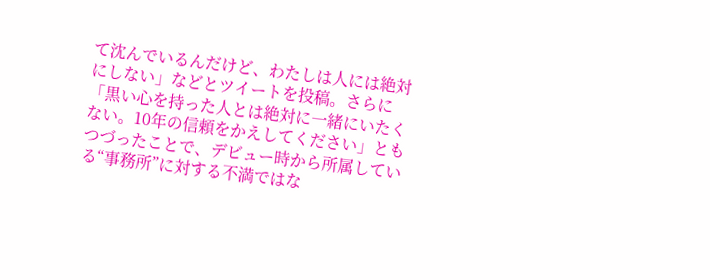て沈んでいるんだけど、わたしは人には絶対にしない」などとツイートを投稿。さらに「黒い心を持った人とは絶対に一緒にいたくない。10年の信頼をかえしてください」ともつづったことで、デビュー時から所属している“事務所”に対する不満ではな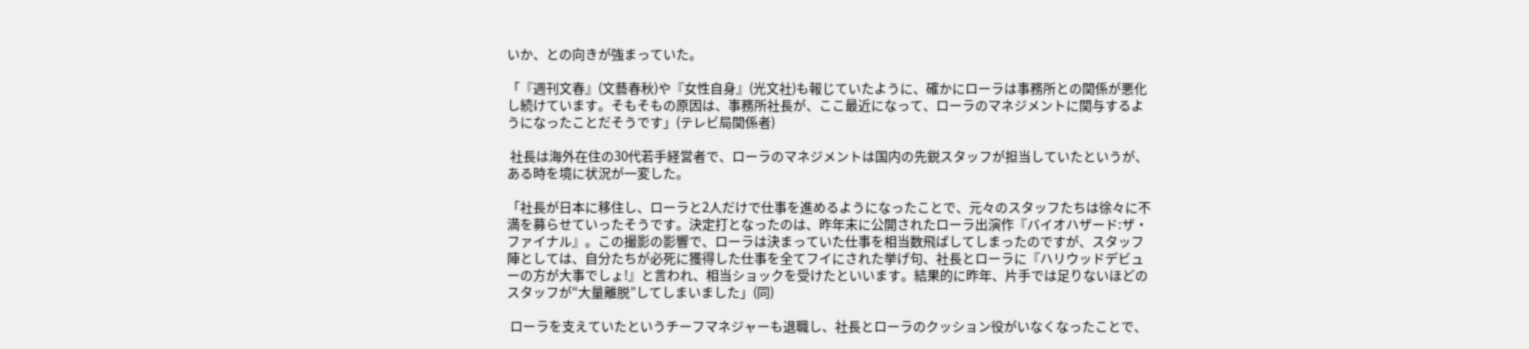いか、との向きが強まっていた。

「『週刊文春』(文藝春秋)や『女性自身』(光文社)も報じていたように、確かにローラは事務所との関係が悪化し続けています。そもそもの原因は、事務所社長が、ここ最近になって、ローラのマネジメントに関与するようになったことだそうです」(テレビ局関係者)

 社長は海外在住の30代若手経営者で、ローラのマネジメントは国内の先鋭スタッフが担当していたというが、ある時を境に状況が一変した。

「社長が日本に移住し、ローラと2人だけで仕事を進めるようになったことで、元々のスタッフたちは徐々に不満を募らせていったそうです。決定打となったのは、昨年末に公開されたローラ出演作『バイオハザード:ザ・ファイナル』。この撮影の影響で、ローラは決まっていた仕事を相当数飛ばしてしまったのですが、スタッフ陣としては、自分たちが必死に獲得した仕事を全てフイにされた挙げ句、社長とローラに『ハリウッドデビューの方が大事でしょ!』と言われ、相当ショックを受けたといいます。結果的に昨年、片手では足りないほどのスタッフが“大量離脱”してしまいました」(同)

 ローラを支えていたというチーフマネジャーも退職し、社長とローラのクッション役がいなくなったことで、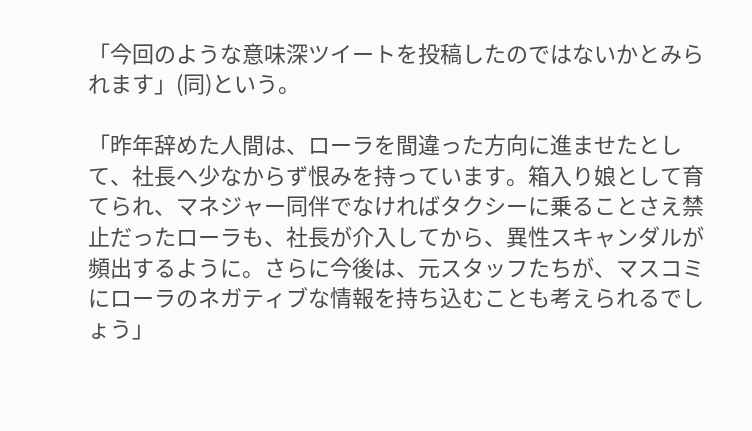「今回のような意味深ツイートを投稿したのではないかとみられます」(同)という。

「昨年辞めた人間は、ローラを間違った方向に進ませたとして、社長へ少なからず恨みを持っています。箱入り娘として育てられ、マネジャー同伴でなければタクシーに乗ることさえ禁止だったローラも、社長が介入してから、異性スキャンダルが頻出するように。さらに今後は、元スタッフたちが、マスコミにローラのネガティブな情報を持ち込むことも考えられるでしょう」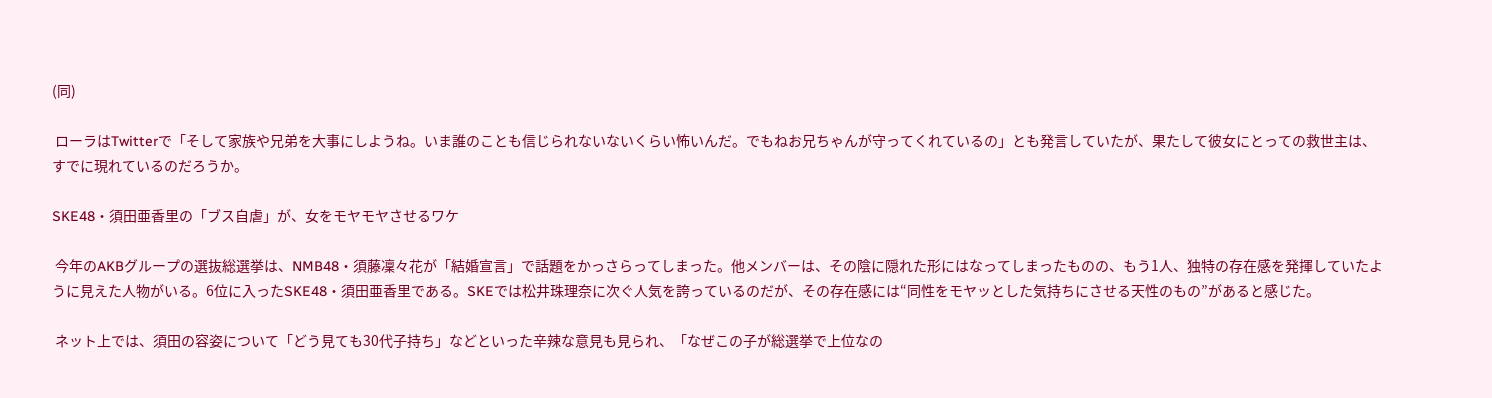(同)

 ローラはTwitterで「そして家族や兄弟を大事にしようね。いま誰のことも信じられないないくらい怖いんだ。でもねお兄ちゃんが守ってくれているの」とも発言していたが、果たして彼女にとっての救世主は、すでに現れているのだろうか。

SKE48・須田亜香里の「ブス自虐」が、女をモヤモヤさせるワケ

 今年のAKBグループの選抜総選挙は、NMB48・須藤凜々花が「結婚宣言」で話題をかっさらってしまった。他メンバーは、その陰に隠れた形にはなってしまったものの、もう1人、独特の存在感を発揮していたように見えた人物がいる。6位に入ったSKE48・須田亜香里である。SKEでは松井珠理奈に次ぐ人気を誇っているのだが、その存在感には“同性をモヤッとした気持ちにさせる天性のもの”があると感じた。

 ネット上では、須田の容姿について「どう見ても30代子持ち」などといった辛辣な意見も見られ、「なぜこの子が総選挙で上位なの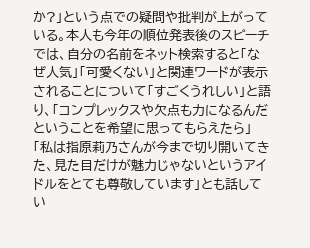か?」という点での疑問や批判が上がっている。本人も今年の順位発表後のスピーチでは、自分の名前をネット検索すると「なぜ人気」「可愛くない」と関連ワードが表示されることについて「すごくうれしい」と語り、「コンプレックスや欠点も力になるんだということを希望に思ってもらえたら」「私は指原莉乃さんが今まで切り開いてきた、見た目だけが魅力じゃないというアイドルをとても尊敬しています」とも話してい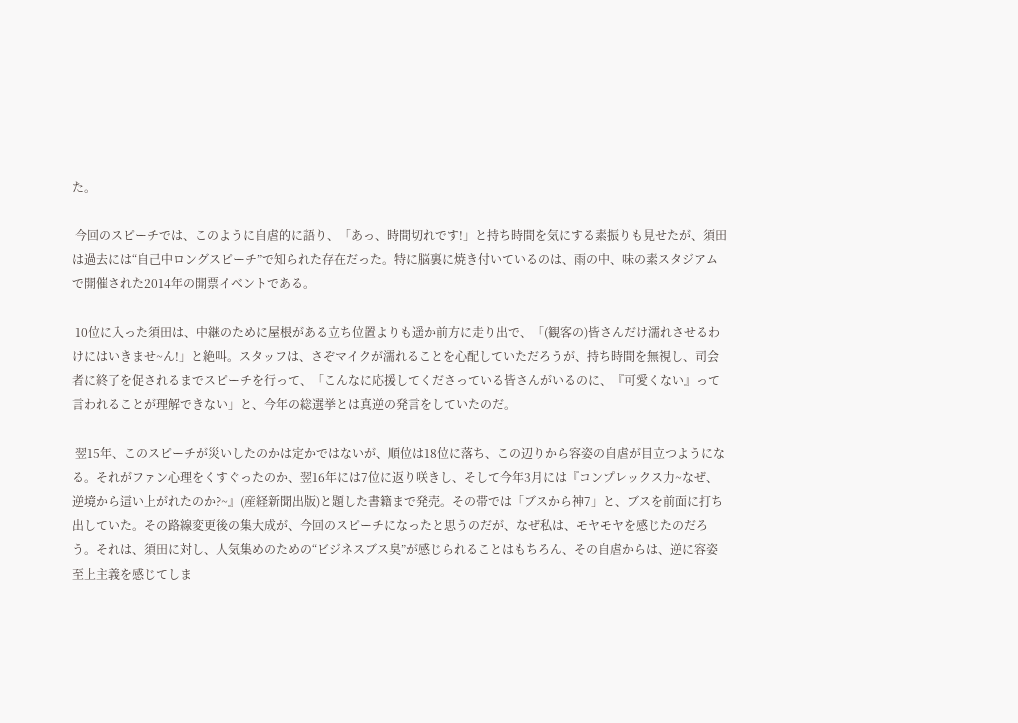た。

 今回のスピーチでは、このように自虐的に語り、「あっ、時間切れです!」と持ち時間を気にする素振りも見せたが、須田は過去には“自己中ロングスピーチ”で知られた存在だった。特に脳裏に焼き付いているのは、雨の中、味の素スタジアムで開催された2014年の開票イベントである。

 10位に入った須田は、中継のために屋根がある立ち位置よりも遥か前方に走り出で、「(観客の)皆さんだけ濡れさせるわけにはいきませ~ん!」と絶叫。スタッフは、さぞマイクが濡れることを心配していただろうが、持ち時間を無視し、司会者に終了を促されるまでスピーチを行って、「こんなに応援してくださっている皆さんがいるのに、『可愛くない』って言われることが理解できない」と、今年の総選挙とは真逆の発言をしていたのだ。

 翌15年、このスピーチが災いしたのかは定かではないが、順位は18位に落ち、この辺りから容姿の自虐が目立つようになる。それがファン心理をくすぐったのか、翌16年には7位に返り咲きし、そして今年3月には『コンプレックス力~なぜ、逆境から這い上がれたのか?~』(産経新聞出版)と題した書籍まで発売。その帯では「ブスから神7」と、ブスを前面に打ち出していた。その路線変更後の集大成が、今回のスピーチになったと思うのだが、なぜ私は、モヤモヤを感じたのだろう。それは、須田に対し、人気集めのための“ビジネスブス臭”が感じられることはもちろん、その自虐からは、逆に容姿至上主義を感じてしま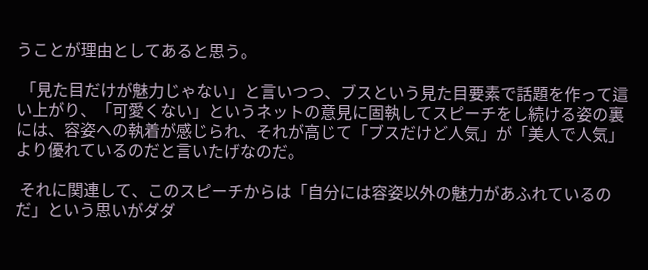うことが理由としてあると思う。

 「見た目だけが魅力じゃない」と言いつつ、ブスという見た目要素で話題を作って這い上がり、「可愛くない」というネットの意見に固執してスピーチをし続ける姿の裏には、容姿への執着が感じられ、それが高じて「ブスだけど人気」が「美人で人気」より優れているのだと言いたげなのだ。

 それに関連して、このスピーチからは「自分には容姿以外の魅力があふれているのだ」という思いがダダ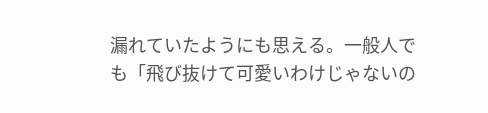漏れていたようにも思える。一般人でも「飛び抜けて可愛いわけじゃないの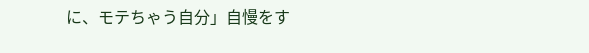に、モテちゃう自分」自慢をす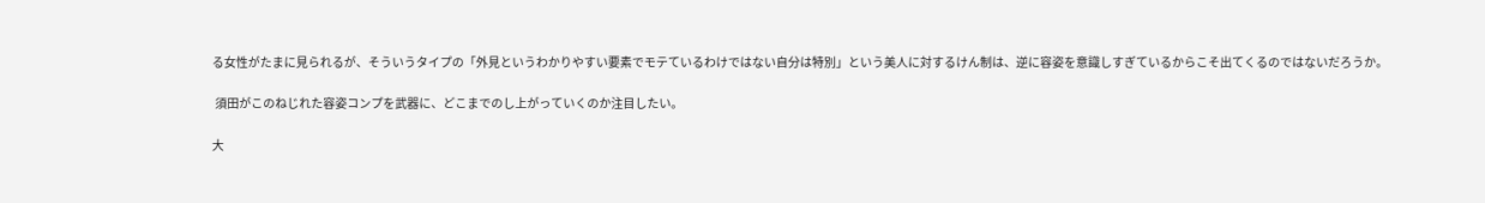る女性がたまに見られるが、そういうタイプの「外見というわかりやすい要素でモテているわけではない自分は特別」という美人に対するけん制は、逆に容姿を意識しすぎているからこそ出てくるのではないだろうか。

 須田がこのねじれた容姿コンプを武器に、どこまでのし上がっていくのか注目したい。

大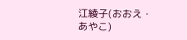江綾子(おおえ・あやこ)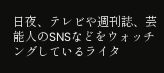日夜、テレビや週刊誌、芸能人のSNSなどをウォッチングしているライタ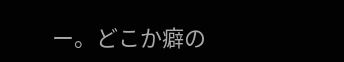ー。どこか癖の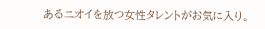あるニオイを放つ女性タレントがお気に入り。